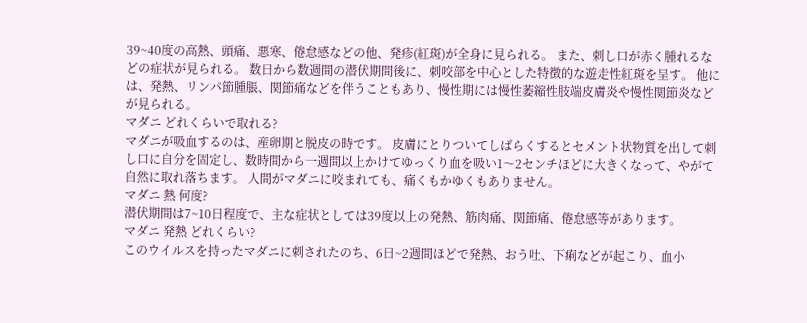39~40度の高熱、頭痛、悪寒、倦怠感などの他、発疹(紅斑)が全身に見られる。 また、刺し口が赤く腫れるなどの症状が見られる。 数日から数週間の潜伏期間後に、刺咬部を中心とした特徴的な遊走性紅斑を呈す。 他には、発熱、リンパ節腫脹、関節痛などを伴うこともあり、慢性期には慢性萎縮性肢端皮膚炎や慢性関節炎などが見られる。
マダニ どれくらいで取れる?
マダニが吸血するのは、産卵期と脱皮の時です。 皮膚にとりついてしばらくするとセメント状物質を出して刺し口に自分を固定し、数時間から一週間以上かけてゆっくり血を吸い1〜2センチほどに大きくなって、やがて自然に取れ落ちます。 人間がマダニに咬まれても、痛くもかゆくもありません。
マダニ 熱 何度?
潜伏期間は7~10日程度で、主な症状としては39度以上の発熱、筋肉痛、関節痛、倦怠感等があります。
マダニ 発熱 どれくらい?
このウイルスを持ったマダニに刺されたのち、6日~2週間ほどで発熱、おう吐、下痢などが起こり、血小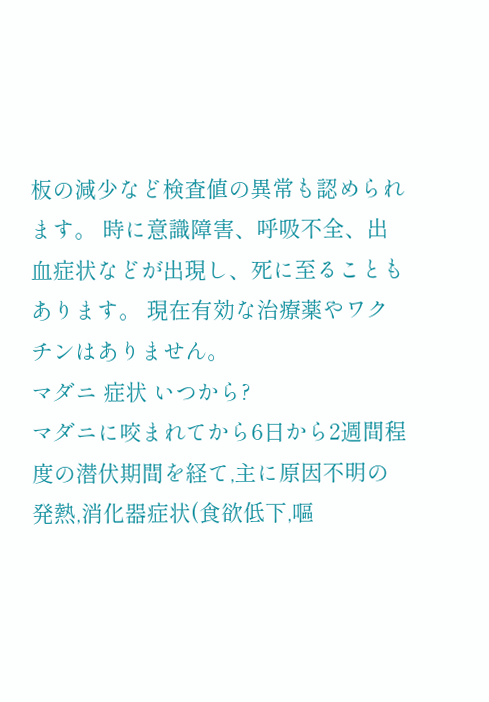板の減少など検査値の異常も認められます。 時に意識障害、呼吸不全、出血症状などが出現し、死に至ることもあります。 現在有効な治療薬やワクチンはありません。
マダニ 症状 いつから?
マダニに咬まれてから6日から2週間程度の潜伏期間を経て,主に原因不明の発熱,消化器症状(食欲低下,嘔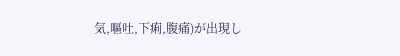気,嘔吐,下痢,腹痛)が出現し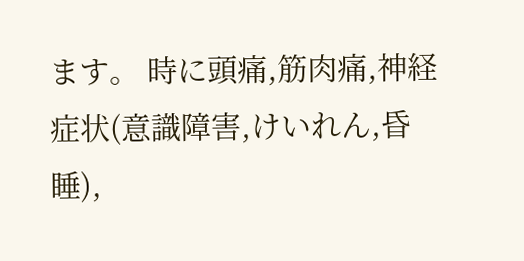ます。 時に頭痛,筋肉痛,神経症状(意識障害,けいれん,昏睡),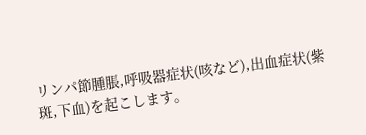リンパ節腫脹,呼吸器症状(咳など),出血症状(紫斑,下血)を起こします。